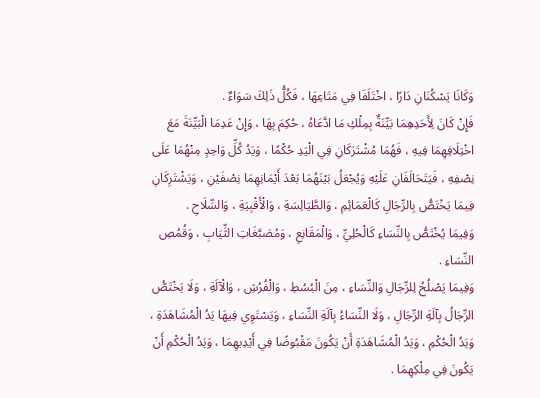وَكَانَا يَسْكُنَانِ دَارًا ، اخْتَلَفَا فِي مَتَاعِهَا ، فَكُلُّ ذَلِكَ سَوَاءٌ .
فَإِنْ كَانَ لِأَحَدِهِمَا بَيِّنَةٌ بِمِلْكِ مَا ادَّعَاهُ ، حُكِمَ بِهَا ، وَإِنْ عَدِمَا الْبَيِّنَةَ مَعَ اخْتِلَافِهِمَا فِيهِ ، فَهُمَا مُشْتَرَكَانِ فِي الْيَدِ حُكْمًا ، وَيَدُ كُلِّ وَاحِدٍ مِنْهُمَا عَلَى نِصْفِهِ ، فَيَتَحَالَفَانِ عَلَيْهِ وَيُجْعَلُ بَيْنَهُمَا بَعْدَ أَيْمَانِهِمَا نِصْفَيْنِ ، وَيَشْتَرِكَانِ فِيمَا يَخْتَصُّ بِالرِّجَالِ كَالْعَمَائِمِ ، وَالطَّيَالِسَةِ ، وَالْأَقْبِيَةِ ، وَالسِّلَاحِ .
وَفِيمَا يُخْتَصُّ بِالنِّسَاءِ كَالْحُلِيِّ ، وَالْمَقَانِعِ ، وَمُصَبَّغَاتِ الثِّيَابِ ، وَقُمُصِ النِّسَاءِ .
وَفِيمَا يَصْلُحُ لِلرِّجَالِ وَالنِّسَاءِ ، مِنَ الْبُسُطِ ، وَالْفُرُشِ ، وَالْآلَةِ ، وَلَا يَخْتَصُّ الرِّجَالُ بِآلَةِ الرِّجَالِ ، وَلَا النِّسَاءُ بِآلَةِ النِّسَاءِ ، وَيَسْتَوِي فِيهَا يَدُ الْمُشَاهَدَةِ ، وَيَدُ الْحُكْمِ ، وَيَدُ الْمُشَاهَدَةِ أَنْ يَكُونَ مَقْبُوضًا فِي أَيْدِيهِمَا ، وَيَدُ الْحُكْمِ أَنْ يَكُونَ فِي مِلْكِهِمَا .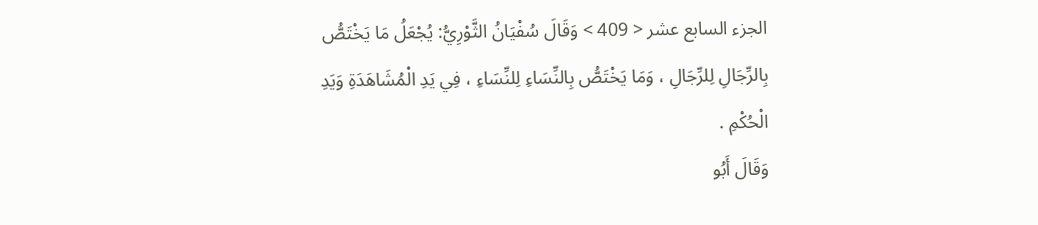الجزء السابع عشر < 409 > وَقَالَ سُفْيَانُ الثَّوْرِيُّ: يُجْعَلُ مَا يَخْتَصُّ بِالرِّجَالِ لِلرِّجَالِ ، وَمَا يَخْتَصُّ بِالنِّسَاءِ لِلنِّسَاءِ ، فِي يَدِ الْمُشَاهَدَةِ وَيَدِ الْحُكْمِ .
وَقَالَ أَبُو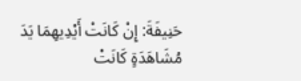حَنِيفَةَ: إِنْ كَانَتْ أَيْدِيهِمَا يَدَ مُشَاهَدَةٍ كَانَتْ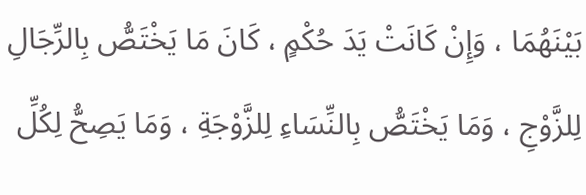بَيْنَهُمَا ، وَإِنْ كَانَتْ يَدَ حُكْمٍ ، كَانَ مَا يَخْتَصُّ بِالرِّجَالِ لِلزَّوْجِ ، وَمَا يَخْتَصُّ بِالنِّسَاءِ لِلزَّوْجَةِ ، وَمَا يَصِحُّ لِكُلِّ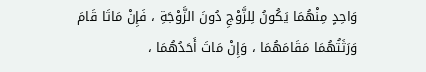وَاحِدٍ مِنْهُمَا يَكُونُ لِلزَّوْجِ دُونَ الزَّوْجَةِ ، فَإِنْ مَاتَا قَامَ وَرَثَتُهُمَا مَقَامَهُمَا ، وَإِنْ مَاتَ أَحَدُهُمَا ،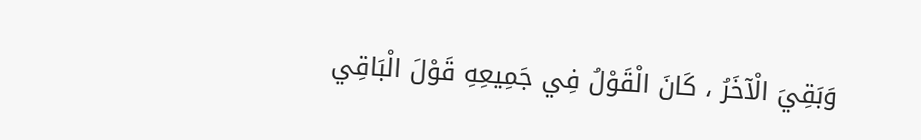وَبَقِيَ الْآخَرُ ، كَانَ الْقَوْلُ فِي جَمِيعِهِ قَوْلَ الْبَاقِي